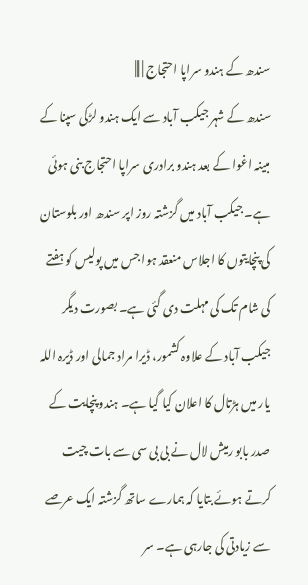سندھ کے ہندو سراپا احتجاج | |||
سندھ کے شہر جیکب آباد سے ایک ہندو لڑکی سپنا کے مبینہ اغوا کے بعد ہندو برادری سراپا احتجاج بنی ہوئی ہے۔ جیکب آباد میں گزشتہ روز اپر سندھ اور بلوستان کی پنچایتوں کا اجلاس منعقد ہوا جس میں پولیس کو ہفتے کی شام تک کی مہلت دی گئی ہے۔ بصورت دیگر جیکب آباد کے علاوہ کشمور، ڈیرا مراد جمالی اور ڈیرہ اللہ یار میں ہڑتال کا اعلان کیا گیا ہے۔ ہندو پنچایت کے صدر بابو رمیش لال نے بی بی سی سے بات چیت کرتے ہوئے بتایا کہ ہمارے ساتھ گزشتہ ایک عرصے سے زیادتی کی جارہی ہے۔ سر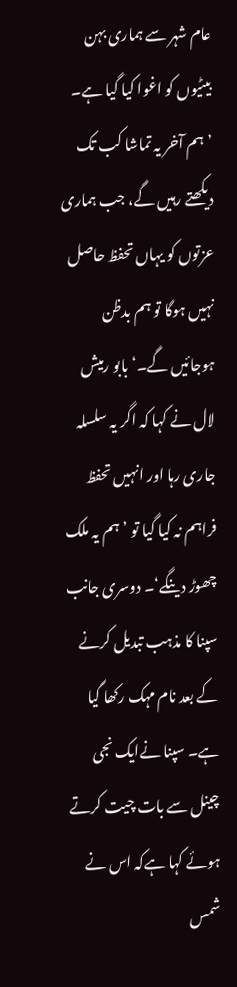عام شہر سے ہماری بہن بیٹیوں کو اغوا کیا گیا ہے۔ ’ہم آخر یہ تماشا کب تک دیکھتے رہیں گے، جب ہماری عزتوں کو یہاں تحفظ حاصل نہیں ہوگا تو ہم بدظن ہوجائیں گے۔‘ بابو رمیش لال نے کہا کہ اگر یہ سلسلہ جاری رہا اور انہیں تحفظ فراہم نہ کیا گیا تو ’ہم یہ ملک چھوڑ دینگے‘۔ دوسری جانب سپنا کا مذہب تبدیل کرنے کے بعد نام مہک رکھا گیا ہے۔ سپنا نےایک نجی چینل سے بات چیت کرتے ہوئے کہا ہےکہ اس نے شمس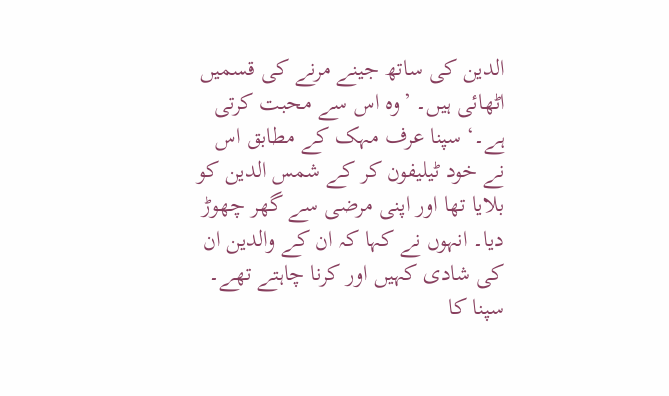الدین کی ساتھ جینے مرنے کی قسمیں اٹھائی ہیں۔ ’وہ اس سے محبت کرتی ہے۔‘ سپنا عرف مہک کے مطابق اس نے خود ٹیلیفون کر کے شمس الدین کو بلایا تھا اور اپنی مرضی سے گھر چھوڑ دیا۔ انہوں نے کہا کہ ان کے والدین ان کی شادی کہیں اور کرنا چاہتے تھے۔ سپنا کا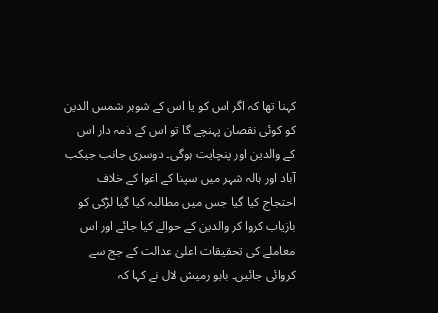کہنا تھا کہ اگر اس کو یا اس کے شوہر شمس الدین کو کوئی نقصان پہنچے گا تو اس کے ذمہ دار اس کے والدین اور پنچایت ہوگی۔ دوسری جانب جیکب آباد اور ہالہ شہر میں سپنا کے اغوا کے خلاف احتجاج کیا گیا جس میں مطالبہ کیا گیا لڑکی کو بازیاب کروا کر والدین کے حوالے کیا جائے اور اس معاملے کی تحقیقات اعلیٰ عدالت کے جج سے کروائی جائیں۔ بابو رمیش لال نے کہا کہ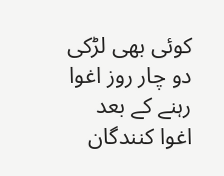کوئی بھی لڑکی دو چار روز اغوا رہنے کے بعد اغوا کنندگان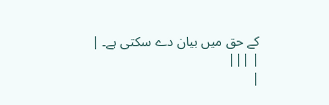کے حق میں بیان دے سکتی ہے۔ |
| |||
|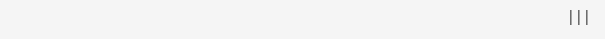|||